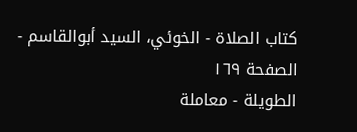كتاب الصلاة - الخوئي، السيد أبوالقاسم - الصفحة ١٦٩
الطويلة - معاملة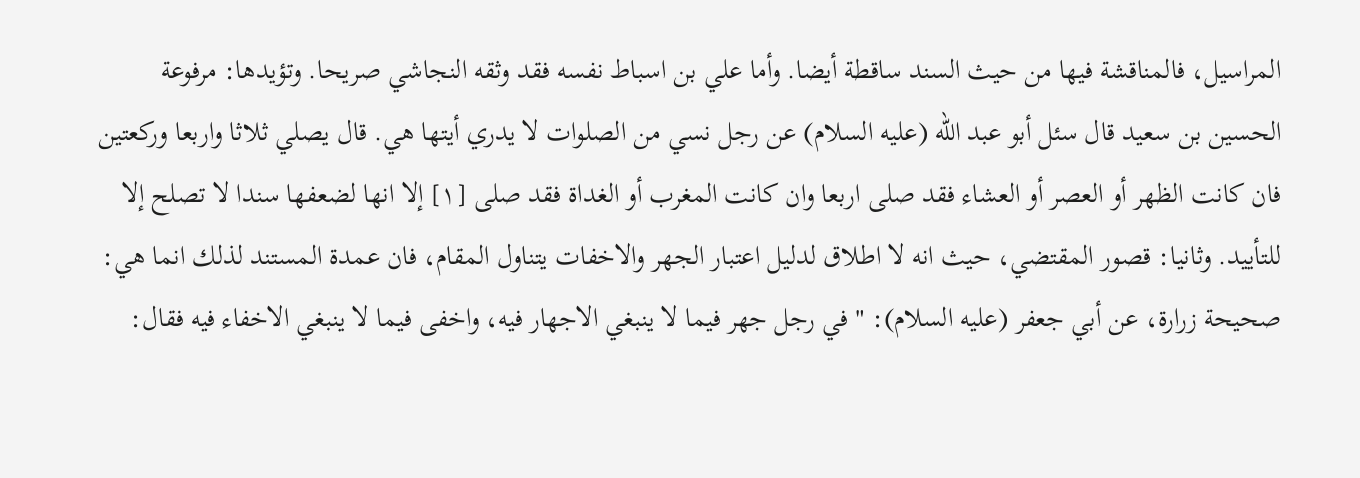المراسيل، فالمناقشة فيها من حيث السند ساقطة أيضا. وأما علي بن اسباط نفسه فقد وثقه النجاشي صريحا. وتؤيدها: مرفوعة الحسين بن سعيد قال سئل أبو عبد الله (عليه السلام) عن رجل نسي من الصلوات لا يدري أيتها هي. قال يصلي ثلاثا واربعا وركعتين فان كانت الظهر أو العصر أو العشاء فقد صلى اربعا وان كانت المغرب أو الغداة فقد صلى [١] إلا انها لضعفها سندا لا تصلح إلا للتأييد. وثانيا: قصور المقتضي، حيث انه لا اطلاق لدليل اعتبار الجهر والاخفات يتناول المقام، فان عمدة المستند لذلك انما هي: صحيحة زرارة، عن أبي جعفر (عليه السلام): " في رجل جهر فيما لا ينبغي الاجهار فيه، واخفى فيما لا ينبغي الاخفاء فيه فقال: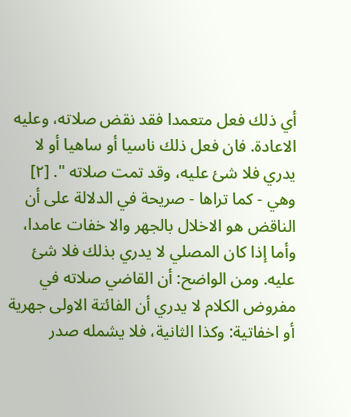أي ذلك فعل متعمدا فقد نقض صلاته، وعليه الاعادة. فان فعل ذلك ناسيا أو ساهيا أو لا يدري فلا شئ عليه، وقد تمت صلاته ". [٢] وهي - كما تراها - صريحة في الدلالة على أن الناقض هو الاخلال بالجهر والا خفات عامدا، وأما إذا كان المصلي لا يدري بذلك فلا شئ عليه. ومن الواضح: أن القاضي صلاته في مفروض الكلام لا يدري أن الفائتة الاولى جهرية أو اخفاتية: وكذا الثانية، فلا يشمله صدر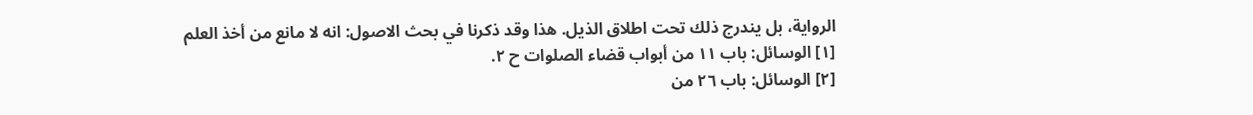الرواية، بل يندرج ذلك تحت اطلاق الذيل. هذا وقد ذكرنا في بحث الاصول: انه لا مانع من أخذ العلم
[١] الوسائل: باب ١١ من أبواب قضاء الصلوات ح ٢.
[٢] الوسائل: باب ٢٦ من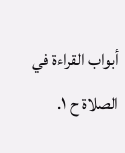أبواب القراءة في الصلاة ح ١.